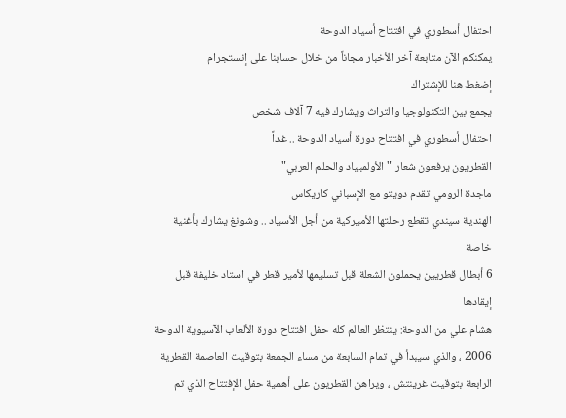احتفال أسطوري في افتتاح أسياد الدوحة
يمكنكم الآن متابعة آخر الأخبار مجاناً من خلال حسابنا على إنستجرام
إضغط هنا للإشتراك
يجمع بين التكنولوجيا والتراث ويشارك فيه 7 آلاف شخص
احتفال أسطوري في افتتاح دورة أسياد الدوحة .. غداً
القطريون يرفعون شعار "الأولمبياد والحلم العربي"
ماجدة الرومي تقدم دويتو مع الإسباني كاريكاس
الهندية سيندي تقطع رحلتها الأميركية من أجل الأسياد .. وشونغ يشارك بأغنية خاصة
6 أبطال قطريين يحملون الشعلة قبل تسليمها لأمير قطر في استاد خليفة قبل إيقادها
هشام علي من الدوحة: ينتظر العالم كله حفل افتتاح دورة الألعاب الآسيوية الدوحة 2006 ، والذي سيبدأ في تمام السابعة من مساء الجمعة بتوقيت العاصمة القطرية الرابعة بتوقيت غرينتش ، ويراهن القطريون على أهمية حفل الإفتتاح الذي تم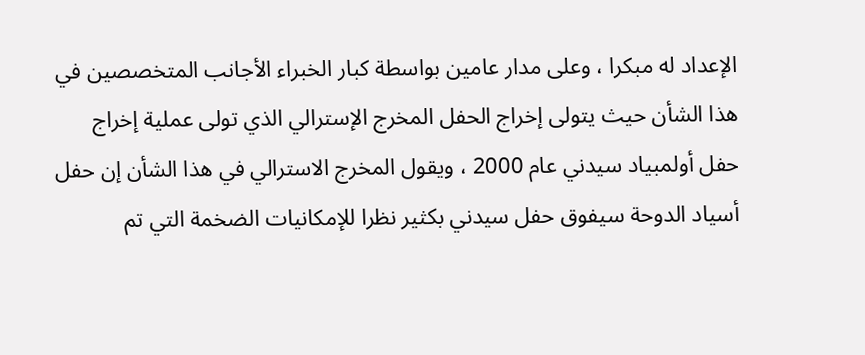الإعداد له مبكرا ، وعلى مدار عامين بواسطة كبار الخبراء الأجانب المتخصصين في هذا الشأن حيث يتولى إخراج الحفل المخرج الإسترالي الذي تولى عملية إخراج حفل أولمبياد سيدني عام 2000 ، ويقول المخرج الاسترالي في هذا الشأن إن حفل أسياد الدوحة سيفوق حفل سيدني بكثير نظرا للإمكانيات الضخمة التي تم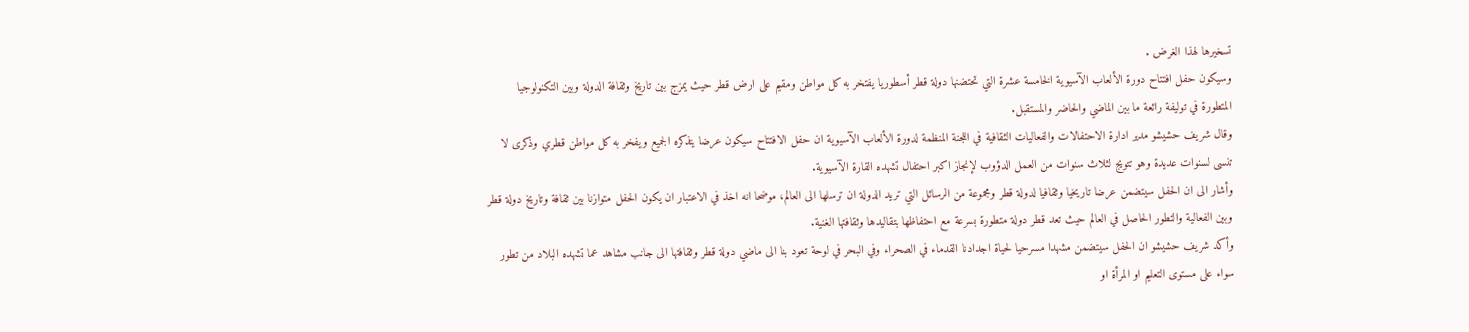تسخيرها لهذا الغرض .
وسيكون حفل افتتاح دورة الألعاب الآسيوية الخامسة عشرة التي تحتضنها دولة قطر أسطوريا يفتخر به كل مواطن ومقيم على ارض قطر حيث يمزج بين تاريخ وثقافة الدولة وبين التكنولوجيا المتطورة في توليفة رائعة ما بين الماضي والحاضر والمستقبل.
وقال شريف حشيشو مدير ادارة الاحتفالات والفعاليات الثقافية في اللجنة المنظمة لدورة الألعاب الآسيوية ان حفل الافتتاح سيكون عرضا يتذكره الجميع ويفخر به كل مواطن قطري وذكرى لا تنسى لسنوات عديدة وهو تتويج لثلاث سنوات من العمل الدؤوب لإنجاز اكبر احتفال تشهده القارة الآسيوية.
وأشار الى ان الحفل سيتضمن عرضا تاريخيا وثقافيا لدولة قطر ومجموعة من الرسائل التي تريد الدولة ان ترسلها الى العالم، موضحا انه اخذ في الاعتبار ان يكون الحفل متوازنا بين ثقافة وتاريخ دولة قطر وبين الفعالية والتطور الحاصل في العالم حيث تعد قطر دولة متطورة بسرعة مع احتفاظها بتقاليدها وثقافتها الغنية.
وأكد شريف حشيشو ان الحفل سيتضمن مشهدا مسرحيا لحياة اجدادنا القدماء في الصحراء وفي البحر في لوحة تعود بنا الى ماضي دولة قطر وثقافتها الى جانب مشاهد عما تشهده البلاد من تطور سواء على مستوى التعليم او المرأة او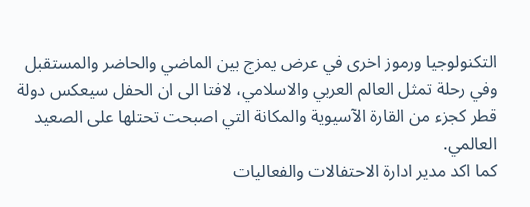التكنولوجيا ورموز اخرى في عرض يمزج بين الماضي والحاضر والمستقبل وفي رحلة تمثل العالم العربي والاسلامي، لافتا الى ان الحفل سيعكس دولة قطر كجزء من القارة الآسيوية والمكانة التي اصبحت تحتلها على الصعيد العالمي.
كما اكد مدير ادارة الاحتفالات والفعاليات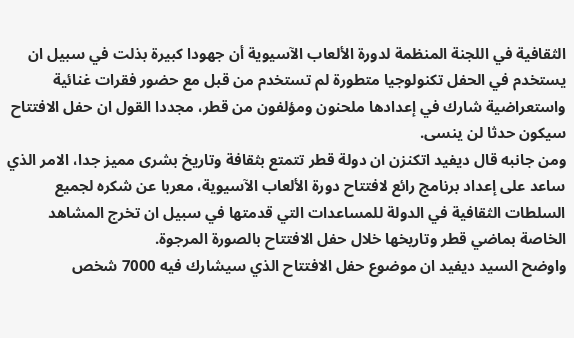الثقافية في اللجنة المنظمة لدورة الألعاب الآسيوية أن جهودا كبيرة بذلت في سبيل ان يستخدم في الحفل تكنولوجيا متطورة لم تستخدم من قبل مع حضور فقرات غنائية واستعراضية شارك في إعدادها ملحنون ومؤلفون من قطر، مجددا القول ان حفل الافتتاح سيكون حدثا لن ينسى.
ومن جانبه قال ديفيد اتكنزن ان دولة قطر تتمتع بثقافة وتاريخ بشرى مميز جدا، الامر الذي ساعد على إعداد برنامج رائع لافتتاح دورة الألعاب الآسيوية، معربا عن شكره لجميع السلطات الثقافية في الدولة للمساعدات التي قدمتها في سبيل ان تخرج المشاهد الخاصة بماضي قطر وتاريخها خلال حفل الافتتاح بالصورة المرجوة.
واوضح السيد ديفيد ان موضوع حفل الافتتاح الذي سيشارك فيه 7000 شخص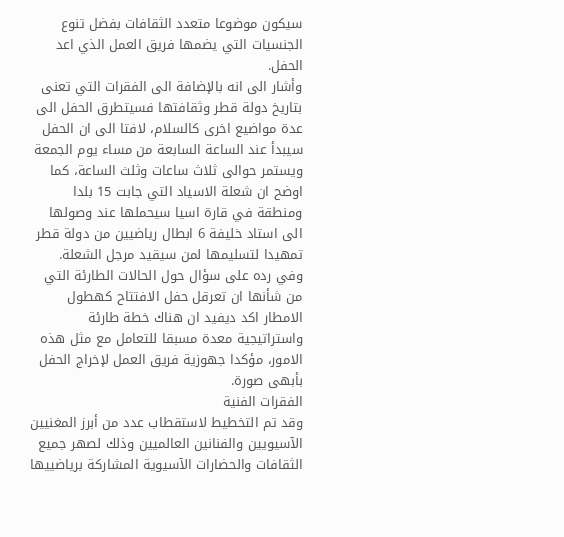سيكون موضوعا متعدد الثقافات بفضل تنوع الجنسيات التي يضمها فريق العمل الذي اعد الحفل.
وأشار الى انه بالإضافة الى الفقرات التي تعنى بتاريخ دولة قطر وثقافتها فسيتطرق الحفل الى عدة مواضيع اخرى كالسلام، لافتا الى ان الحفل سيبدأ عند الساعة السابعة من مساء يوم الجمعة ويستمر حوالى ثلاث ساعات وثلث الساعة، كما اوضح ان شعلة الاسياد التي جابت 15 بلدا ومنطقة في قارة اسيا سيحملها عند وصولها الى استاد خليفة 6 ابطال رياضيين من دولة قطر تمهيدا لتسليمها لمن سيقيد مرجل الشعلة.
وفي رده على سؤال حول الحالات الطارئة التي من شأنها ان تعرقل حفل الافتتاح كهطول الامطار اكد ديفيد ان هناك خطة طارئة واستراتيجية معدة مسبقا للتعامل مع مثل هذه الامور، مؤكدا جهوزية فريق العمل لإخراج الحفل بأبهى صورة.
الفقرات الفنية
وقد تم التخطيط لاستقطاب عدد من أبرز المغنيين الآسيويين والفنانين العالميين وذلك لصهر جميع الثقافات والحضارات الآسيوية المشاركة برياضييها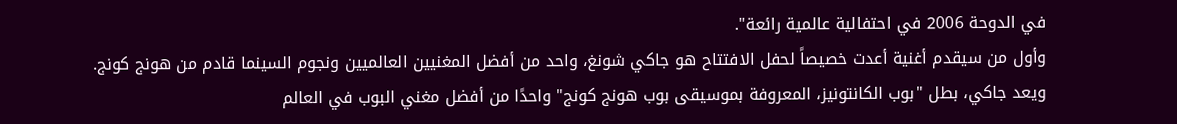في الدوحة 2006 في احتفالية عالمية رائعة".
وأول من سيقدم أغنية أعدت خصيصاً لحفل الافتتاح هو جاكي شونغ، واحد من أفضل المغنيين العالميين ونجوم السينما قادم من هونج كونج. ويعد جاكي، بطل "بوب الكانتونيز، المعروفة بموسيقى بوب هونج كونج" واحدًا من أفضل مغني البوب في العالم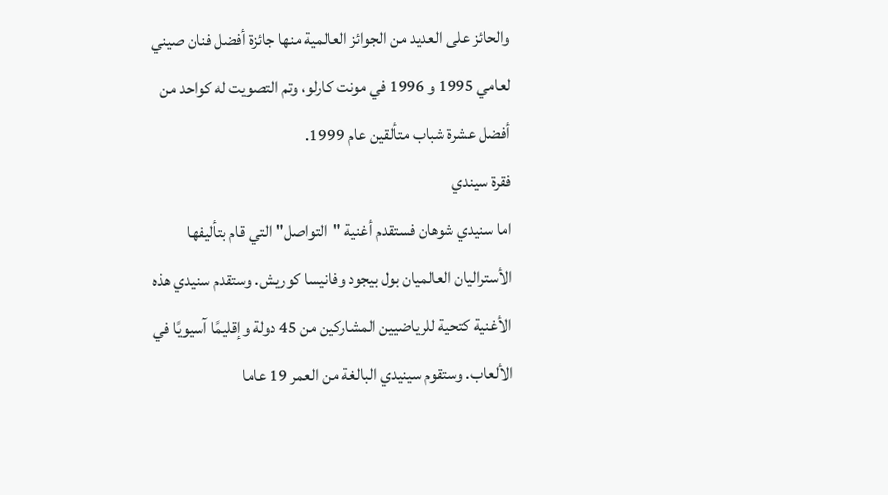والحائز على العديد من الجوائز العالمية منها جائزة أفضل فنان صيني لعامي 1995 و 1996 في مونت كارلو، وتم التصويت له كواحد من أفضل عشرة شباب متألقين عام 1999.
فقرة سيندي
اما سنيدي شوهان فستقدم أغنية "التواصل" التي قام بتأليفها الأستراليان العالميان بول بيجود وفانيسا كوريش. وستقدم سنيدي هذه الأغنية كتحية للرياضيين المشاركين من 45 دولة وإقليمًا آسيويًا في الألعاب. وستقوم سينيدي البالغة من العمر 19 عاما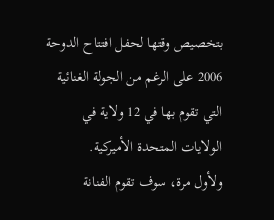بتخصيص وقتها لحفل افتتاح الدوحة 2006 على الرغم من الجولة الغنائية التي تقوم بها في 12 ولاية في الولايات المتحدة الأميركية.
ولأول مرة، سوف تقوم الفنانة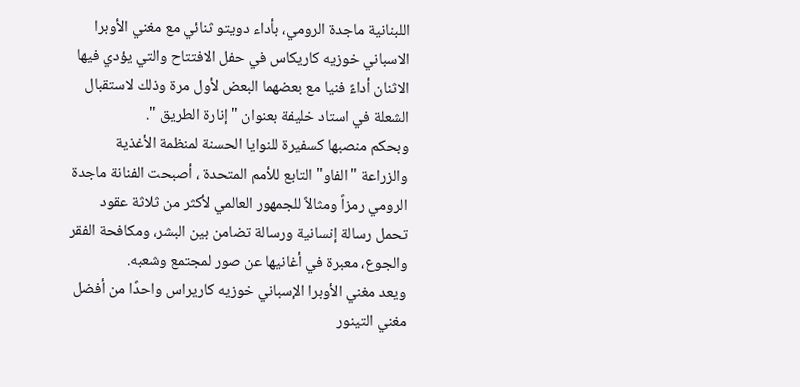اللبنانية ماجدة الرومي، بأداء دويتو ثنائي مع مغني الأوبرا الاسباني خوزيه كاريكاس في حفل الافتتاح والتي يؤدي فيها الاثنان أداءً فنيا مع بعضهما البعض لأول مرة وذلك لاستقبال الشعلة في استاد خليفة بعنوان "إنارة الطريق ".
وبحكم منصبها كسفيرة للنوايا الحسنة لمنظمة الأغذية والزراعة "الفاو" التابع للأمم المتحدة ، أصبحت الفنانة ماجدة الرومي رمزاً ومثالاً للجمهور العالمي لأكثر من ثلاثة عقود تحمل رسالة إنسانية ورسالة تضامن بين البشر، ومكافحة الفقر والجوع، معبرة في أغانيها عن صور لمجتمع وشعبه.
ويعد مغني الأوبرا الإسباني خوزيه كاريراس واحدًا من أفضل مغني التينور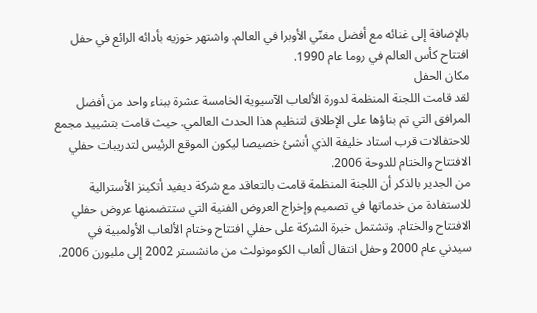بالإضافة إلى غنائه مع أفضل مغنّي الأوبرا في العالم. واشتهر خوزيه بأدائه الرائع في حفل افتتاح كأس العالم في روما عام 1990.
مكان الحفل
لقد قامت اللجنة المنظمة لدورة الألعاب الآسيوية الخامسة عشرة ببناء واحد من أفضل المرافق التي تم بناؤها على الإطلاق لتنظيم هذا الحدث العالمي. حيث قامت بتشييد مجمع للاحتفالات قرب استاد خليفة الذي أنشئ خصيصا ليكون الموقع الرئيس لتدريبات حفلي الافتتاح والختام للدوحة 2006.
من الجدير بالذكر أن اللجنة المنظمة قامت بالتعاقد مع شركة ديفيد أتكينز الأسترالية للاستفادة من خدماتها في تصميم وإخراج العروض الفنية التي ستتضمنها عروض حفلي الافتتاح والختام. وتشتمل خبرة الشركة على حفلي افتتاح وختام الألعاب الأولمبية في سيدني عام 2000 وحفل انتقال ألعاب الكومونولث من مانشستر 2002 إلى ملبورن 2006.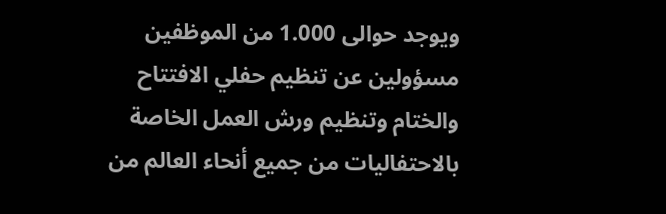ويوجد حوالى 1.000 من الموظفين مسؤولين عن تنظيم حفلي الافتتاح والختام وتنظيم ورش العمل الخاصة بالاحتفاليات من جميع أنحاء العالم من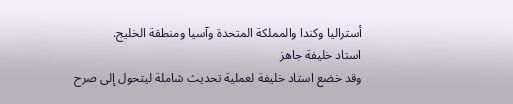أستراليا وكندا والمملكة المتحدة وآسيا ومنطقة الخليج.
استاد خليفة جاهز
وقد خضع استاد خليفة لعملية تحديث شاملة ليتحول إلى صرح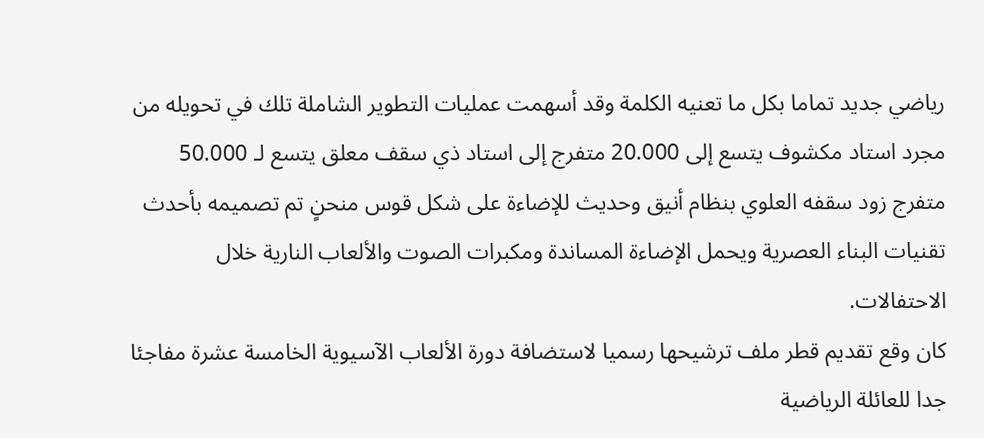رياضي جديد تماما بكل ما تعنيه الكلمة وقد أسهمت عمليات التطوير الشاملة تلك في تحويله من مجرد استاد مكشوف يتسع إلى 20.000 متفرج إلى استاد ذي سقف معلق يتسع لـ 50.000 متفرج زود سقفه العلوي بنظام أنيق وحديث للإضاءة على شكل قوس منحنٍ تم تصميمه بأحدث تقنيات البناء العصرية ويحمل الإضاءة المساندة ومكبرات الصوت والألعاب النارية خلال الاحتفالات.
كان وقع تقديم قطر ملف ترشيحها رسميا لاستضافة دورة الألعاب الآسيوية الخامسة عشرة مفاجئا جدا للعائلة الرياضية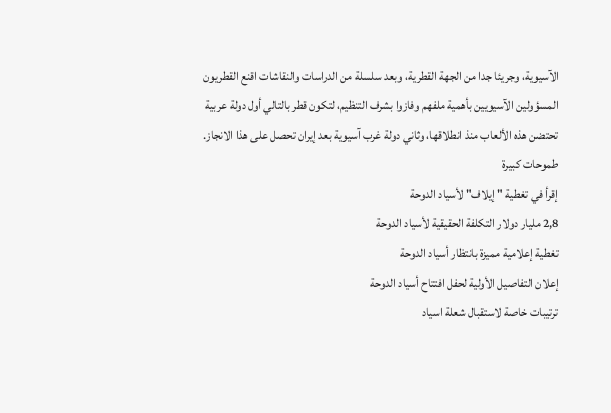الآسيوية، وجريئا جدا من الجهة القطرية، وبعد سلسلة من الدراسات والنقاشات اقنع القطريون المسؤولين الآسيويين بأهمية ملفهم وفازوا بشرف التنظيم، لتكون قطر بالتالي أول دولة عربية تحتضن هذه الألعاب منذ انطلاقها، وثاني دولة غرب آسيوية بعد إيران تحصل على هذا الانجاز.
طموحات كبيرة
إقرأ في تغطية " إيلاف" لأسياد الدوحة
2,8 مليار دولار التكلفة الحقيقية لأسياد الدوحة
تغطية إعلامية مميزة بانتظار أسياد الدوحة
إعلان التفاصيل الأولية لحفل افتتاح أسياد الدوحة
ترتيبات خاصة لاستقبال شعلة اسياد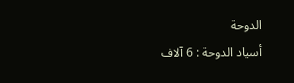الدوحة
أسياد الدوحة : 6 آلاف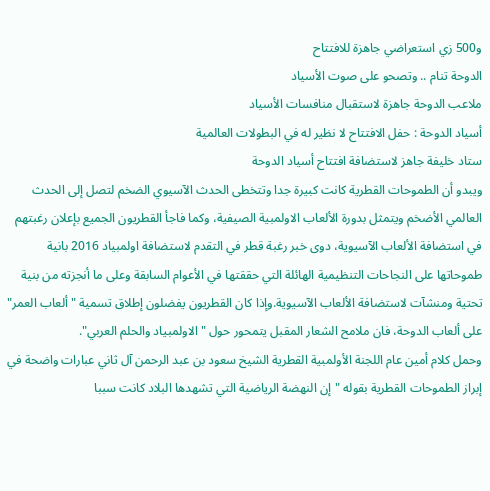و500 زي استعراضي جاهزة للافتتاح
الدوحة تنام .. وتصحو على صوت الأسياد
ملاعب الدوحة جاهزة لاستقبال منافسات الأسياد
أسياد الدوحة : حفل الافتتاح لا نظير له في البطولات العالمية
ستاد خليفة جاهز لاستضافة افتتاح أسياد الدوحة
ويبدو أن الطموحات القطرية كانت كبيرة جدا وتتخطى الحدث الآسيوي الضخم لتصل إلى الحدث العالمي الأضخم ويتمثل بدورة الألعاب الاولمبية الصيفية، وكما فاجأ القطريون الجميع بإعلان رغبتهم في استضافة الألعاب الآسيوية، دوى خبر رغبة قطر في التقدم لاستضافة اولمبياد 2016 بانية طموحاتها على النجاحات التنظيمية الهائلة التي حققتها في الأعوام السابقة وعلى ما أنجزته من بنية تحتية ومنشآت لاستضافة الألعاب الآسيوية.وإذا كان القطريون يفضلون إطلاق تسمية "ألعاب العمر" على ألعاب الدوحة، فان ملامح الشعار المقبل يتمحور حول "الاولمبياد والحلم العربي".
وحمل كلام أمين عام اللجنة الأولمبية القطرية الشيخ سعود بن عبد الرحمن آل ثاني عبارات واضحة في إبراز الطموحات القطرية بقوله "إن النهضة الرياضية التي تشهدها البلاد كانت سببا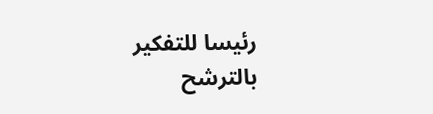رئيسا للتفكير بالترشح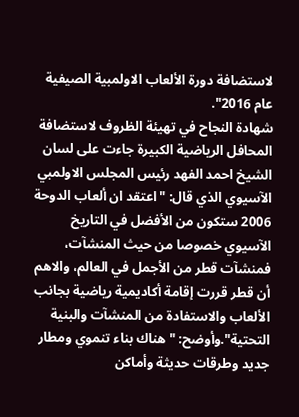لاستضافة دورة الألعاب الاولمبية الصيفية عام 2016".
شهادة النجاح في تهيئة الظروف لاستضافة المحافل الرياضية الكبيرة جاءت على لسان الشيخ احمد الفهد رئيس المجلس الاولمبي الآسيوي الذي قال: "اعتقد ان ألعاب الدوحة 2006 ستكون من الأفضل في التاريخ الآسيوي خصوصا من حيث المنشآت، فمنشآت قطر من الأجمل في العالم، والاهم أن قطر قررت إقامة أكاديمية رياضية بجانب الألعاب والاستفادة من المنشآت والبنية التحتية".وأوضح: "هناك بناء تنموي ومطار جديد وطرقات حديثة وأماكن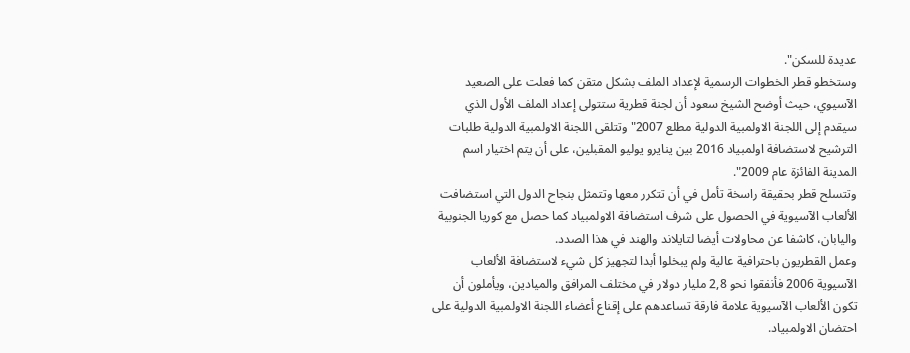عديدة للسكن".
وستخطو قطر الخطوات الرسمية لإعداد الملف بشكل متقن كما فعلت على الصعيد الآسيوي، حيث أوضح الشيخ سعود أن لجنة قطرية ستتولى إعداد الملف الأول الذي سيقدم إلى اللجنة الاولمبية الدولية مطلع 2007"وتتلقى اللجنة الاولمبية الدولية طلبات الترشيح لاستضافة اولمبياد 2016 بين ينايرو يوليو المقبلين، على أن يتم اختيار اسم المدينة الفائزة عام 2009".
وتتسلح قطر بحقيقة راسخة تأمل في أن تتكرر معها وتتمثل بنجاح الدول التي استضافت الألعاب الآسيوية في الحصول على شرف استضافة الاولمبياد كما حصل مع كوريا الجنوبية واليابان، كاشفا عن محاولات أيضا لتايلاند والهند في هذا الصدد.
وعمل القطريون باحترافية عالية ولم يبخلوا أبدا لتجهيز كل شيء لاستضافة الألعاب الآسيوية 2006 فأنفقوا نحو 2,8 مليار دولار في مختلف المرافق والميادين، ويأملون أن تكون الألعاب الآسيوية علامة فارقة تساعدهم على إقناع أعضاء اللجنة الاولمبية الدولية على احتضان الاولمبياد.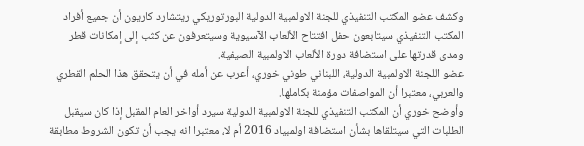وكشف عضو المكتب التنفيذي للجنة الاولمبية الدولية البورتوريكي ريتشارد كاريون أن جميع أفراد المكتب التنفيذي سيتابعون حفل افتتاح الألعاب الآسيوية وسيتعرفون عن كثب إلى إمكانات قطر ومدى قدرتها على استضافة دورة الألعاب الاولمبية الصيفية.
عضو اللجنة الاولمبية الدولية، اللبناني طوني خوري، أعرب عن أمله في أن يتحقق هذا الحلم القطري والعربي، معتبرا أن المواصفات مؤمنة بكاملها.
وأوضح خوري أن المكتب التنفيذي للجنة الاولمبية الدولية سيرد أواخر العام المقبل إذا كان سيقبل الطلبات التي سيتلقاها بشأن استضافة اولمبياد 2016 أم لا، معتبرا انه يجب أن تكون الشروط مطابقة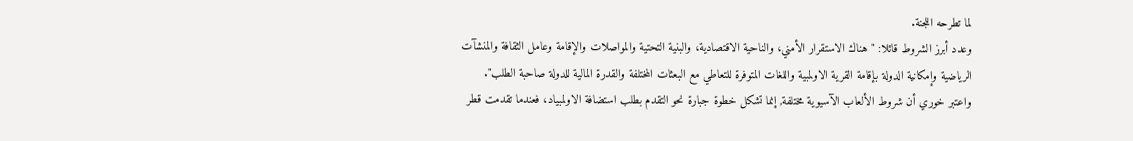لما تطرحه اللجنة.
وعدد أبرز الشروط قائلا: "هناك الاستقرار الأمني، والناحية الاقتصادية، والبنية التحتية والمواصلات والإقامة وعامل الثقافة والمنشآت الرياضية وإمكانية الدولة بإقامة القرية الاولمبية واللغات المتوفرة للتعاطي مع البعثات المختلفة والقدرة المالية للدولة صاحبة الطلب".
واعتبر خوري أن شروط الألعاب الآسيوية مختلفة, إنما تشكل خطوة جبارة نحو التقدم بطلب استضافة الاولمبياد، فعندما تقدمت قطر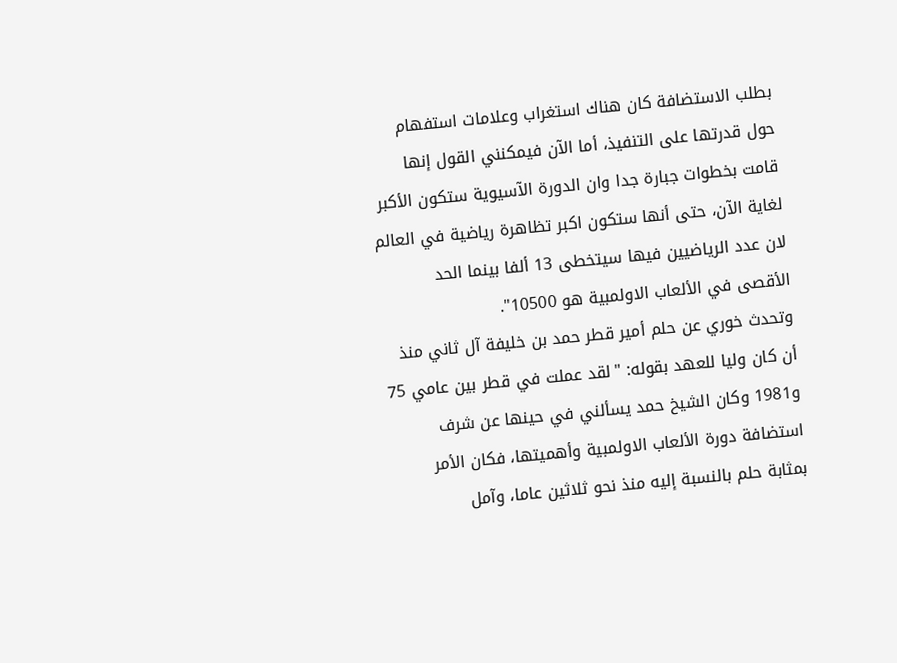بطلب الاستضافة كان هناك استغراب وعلامات استفهام حول قدرتها على التنفيذ، أما الآن فيمكنني القول إنها قامت بخطوات جبارة جدا وان الدورة الآسيوية ستكون الأكبر لغاية الآن، حتى أنها ستكون اكبر تظاهرة رياضية في العالم لان عدد الرياضيين فيها سيتخطى 13 ألفا بينما الحد الأقصى في الألعاب الاولمبية هو 10500".
وتحدث خوري عن حلم أمير قطر حمد بن خليفة آل ثاني منذ أن كان وليا للعهد بقوله: "لقد عملت في قطر بين عامي 75 و1981 وكان الشيخ حمد يسألني في حينها عن شرف استضافة دورة الألعاب الاولمبية وأهميتها، فكان الأمر بمثابة حلم بالنسبة إليه منذ نحو ثلاثين عاما، وآمل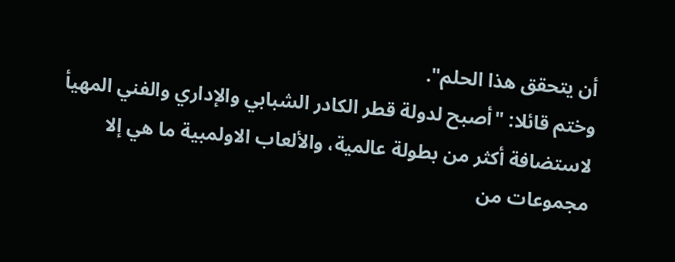أن يتحقق هذا الحلم".
وختم قائلا: "أصبح لدولة قطر الكادر الشبابي والإداري والفني المهيأ لاستضافة أكثر من بطولة عالمية، والألعاب الاولمبية ما هي إلا مجموعات من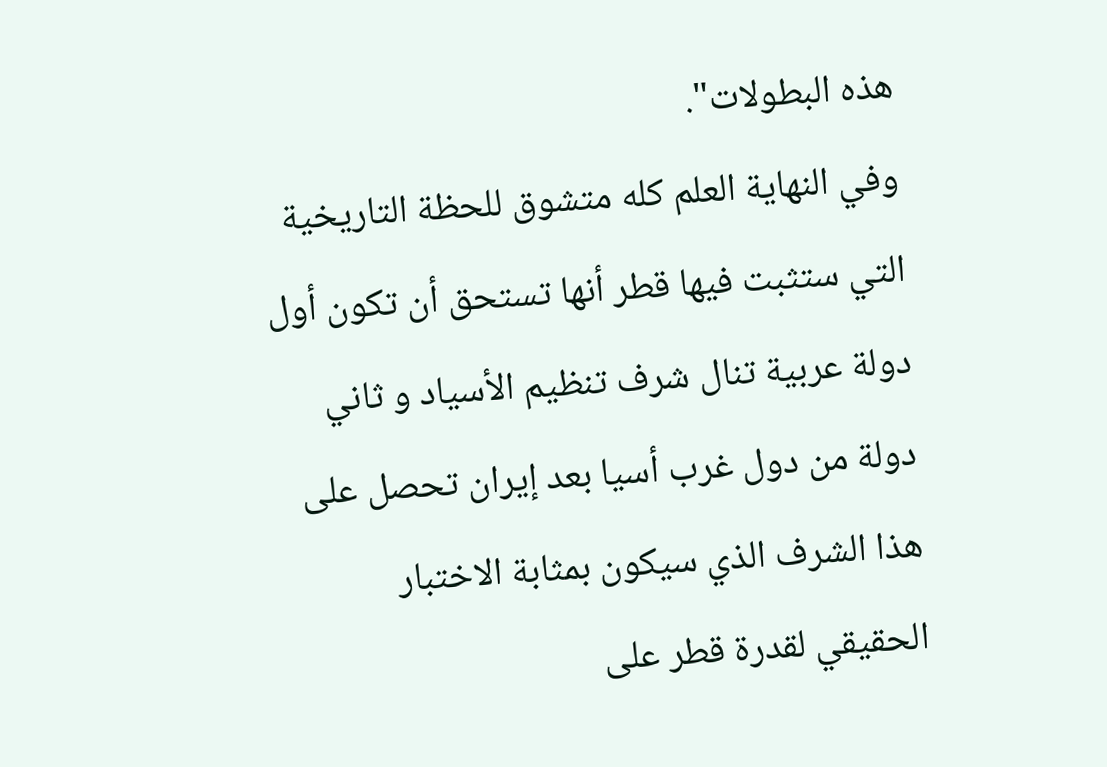هذه البطولات".
وفي النهاية العلم كله متشوق للحظة التاريخية التي ستثبت فيها قطر أنها تستحق أن تكون أول دولة عربية تنال شرف تنظيم الأسياد و ثاني دولة من دول غرب أسيا بعد إيران تحصل على هذا الشرف الذي سيكون بمثابة الاختبار الحقيقي لقدرة قطر على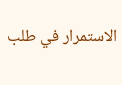الاستمرار في طلب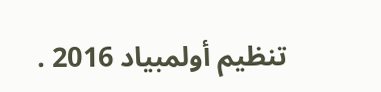تنظيم أولمبياد 2016 .